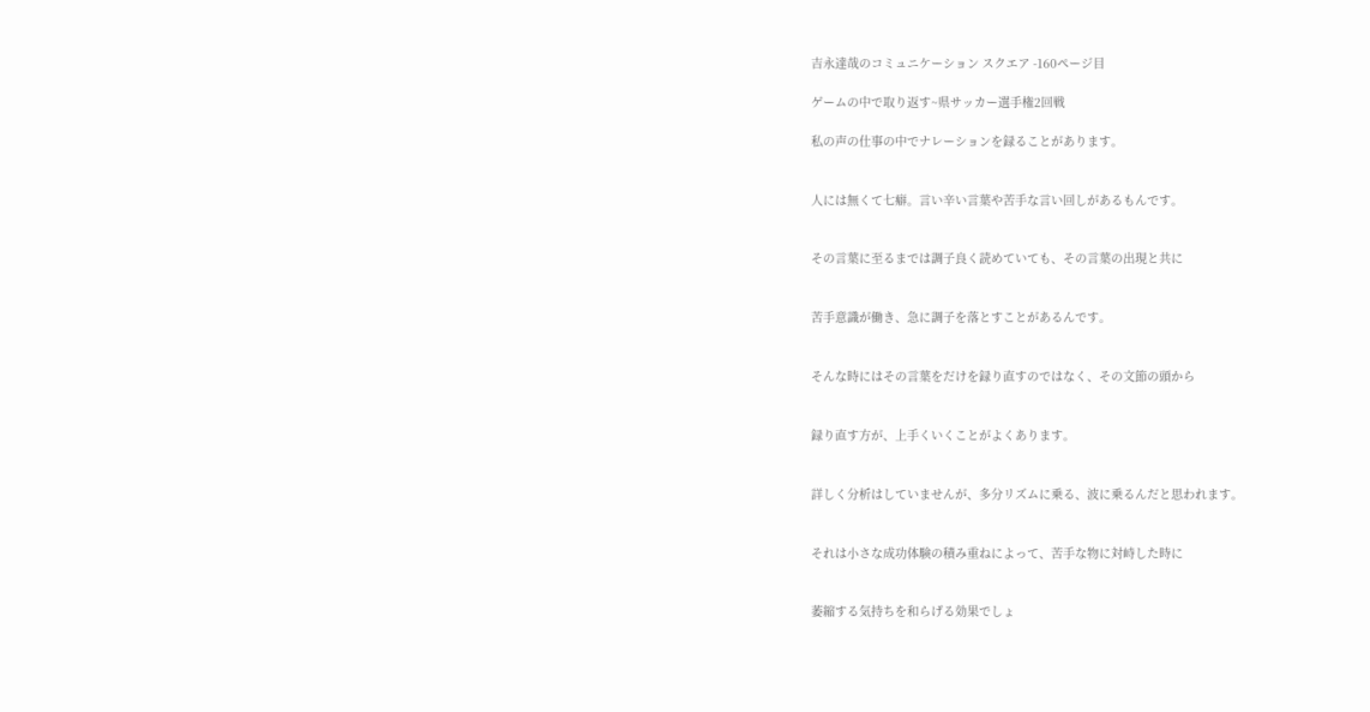吉永達哉のコミュニケーション スクエア -160ページ目

ゲームの中で取り返す~県サッカー選手権2回戦

私の声の仕事の中でナレーションを録ることがあります。


人には無くて七癖。言い辛い言葉や苦手な言い回しがあるもんです。


その言葉に至るまでは調子良く読めていても、その言葉の出現と共に


苦手意識が働き、急に調子を落とすことがあるんです。


そんな時にはその言葉をだけを録り直すのではなく、その文節の頭から


録り直す方が、上手くいくことがよくあります。


詳しく分析はしていませんが、多分リズムに乗る、波に乗るんだと思われます。


それは小さな成功体験の積み重ねによって、苦手な物に対峙した時に


萎縮する気持ちを和らげる効果でしょ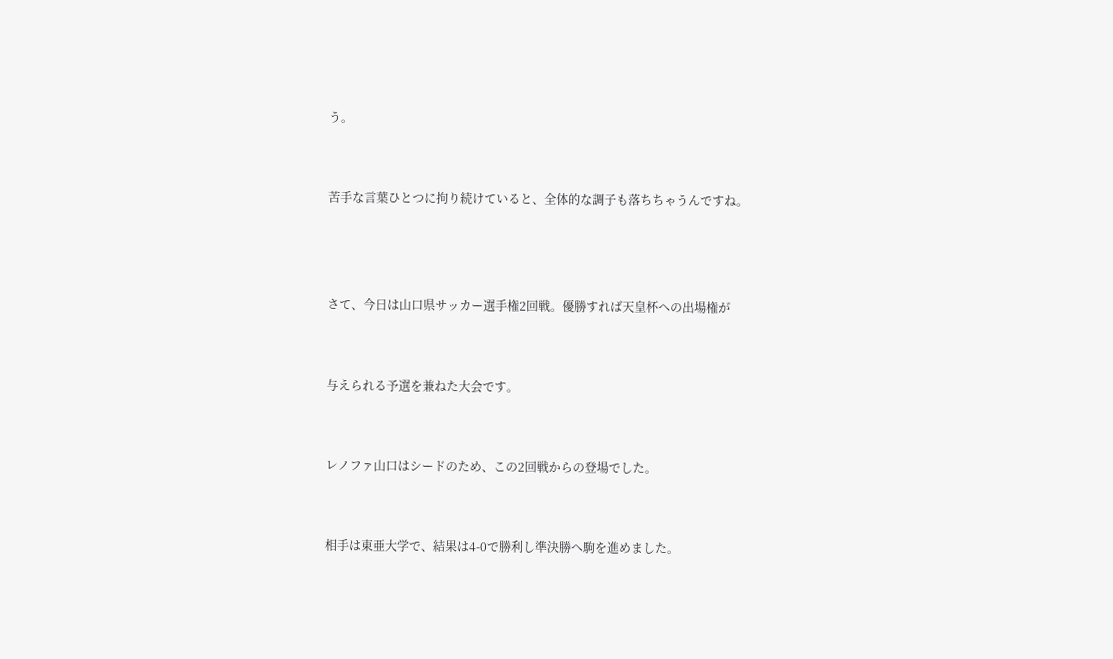う。


苦手な言葉ひとつに拘り続けていると、全体的な調子も落ちちゃうんですね。



さて、今日は山口県サッカー選手権2回戦。優勝すれば天皇杯への出場権が


与えられる予選を兼ねた大会です。


レノファ山口はシードのため、この2回戦からの登場でした。


相手は東亜大学で、結果は4-0で勝利し準決勝へ駒を進めました。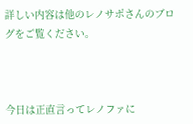詳しい内容は他のレノサポさんのブログをご覧ください。



今日は正直言ってレノファに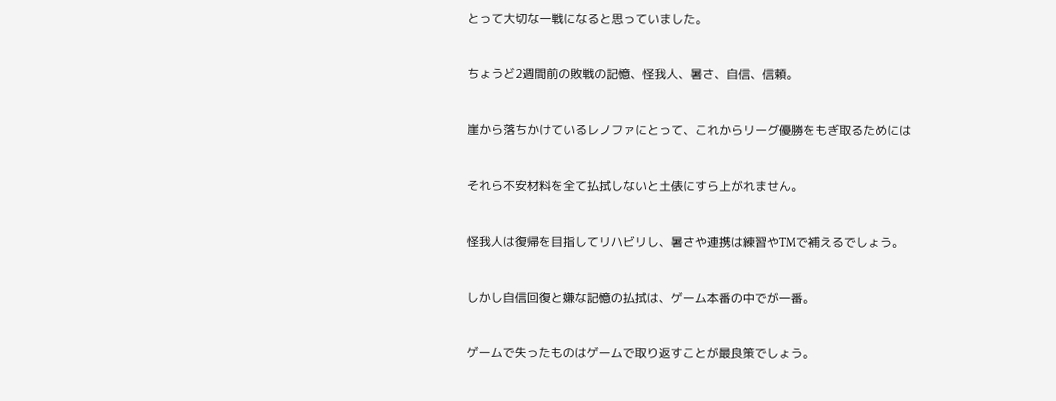とって大切な一戦になると思っていました。


ちょうど2週間前の敗戦の記憶、怪我人、暑さ、自信、信頼。


崖から落ちかけているレノファにとって、これからリーグ優勝をもぎ取るためには


それら不安材料を全て払拭しないと土俵にすら上がれません。


怪我人は復帰を目指してリハビリし、暑さや連携は練習やTMで補えるでしょう。


しかし自信回復と嫌な記憶の払拭は、ゲーム本番の中でが一番。


ゲームで失ったものはゲームで取り返すことが最良策でしょう。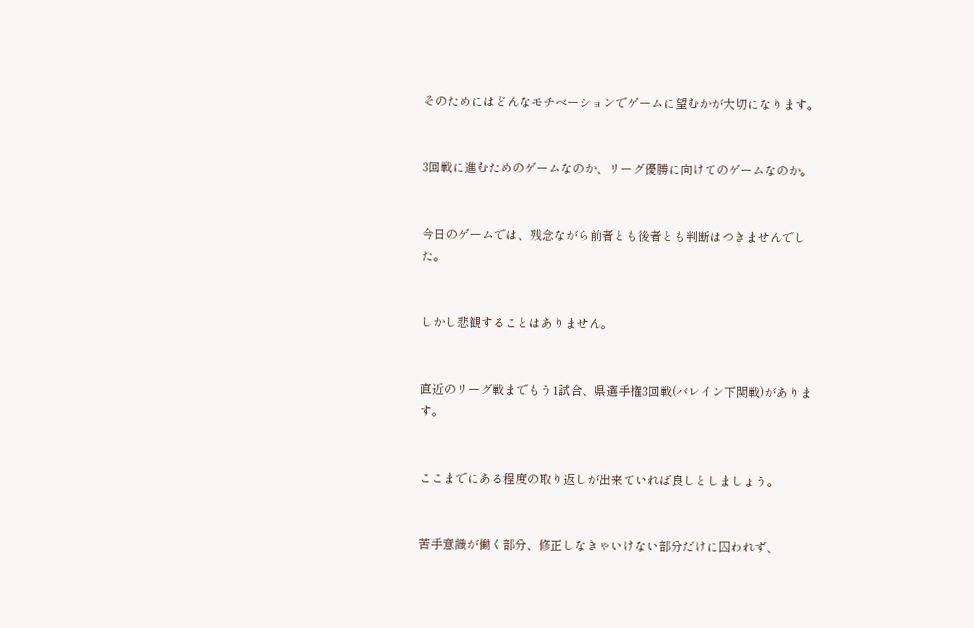そのためにはどんなモチベーションでゲームに望むかが大切になります。


3回戦に進むためのゲームなのか、リーグ優勝に向けてのゲームなのか。


今日のゲームでは、残念ながら前者とも後者とも判断はつきませんでした。


しかし悲観することはありません。


直近のリーグ戦までもう1試合、県選手権3回戦(バレイン下関戦)があります。


ここまでにある程度の取り返しが出来ていれば良しとしましょう。


苦手意識が働く部分、修正しなきゃいけない部分だけに囚われず、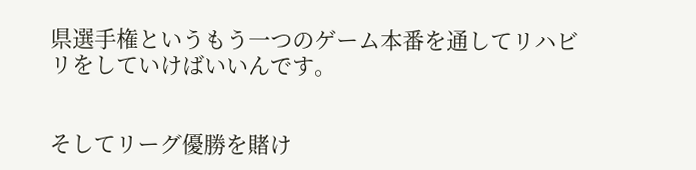県選手権というもう一つのゲーム本番を通してリハビリをしていけばいいんです。


そしてリーグ優勝を賭け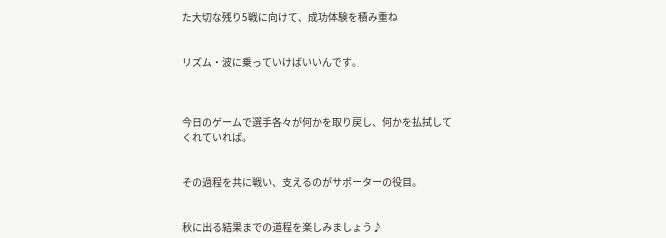た大切な残り5戦に向けて、成功体験を積み重ね


リズム・波に乗っていけばいいんです。



今日のゲームで選手各々が何かを取り戻し、何かを払拭してくれていれば。


その過程を共に戦い、支えるのがサポーターの役目。


秋に出る結果までの道程を楽しみましょう♪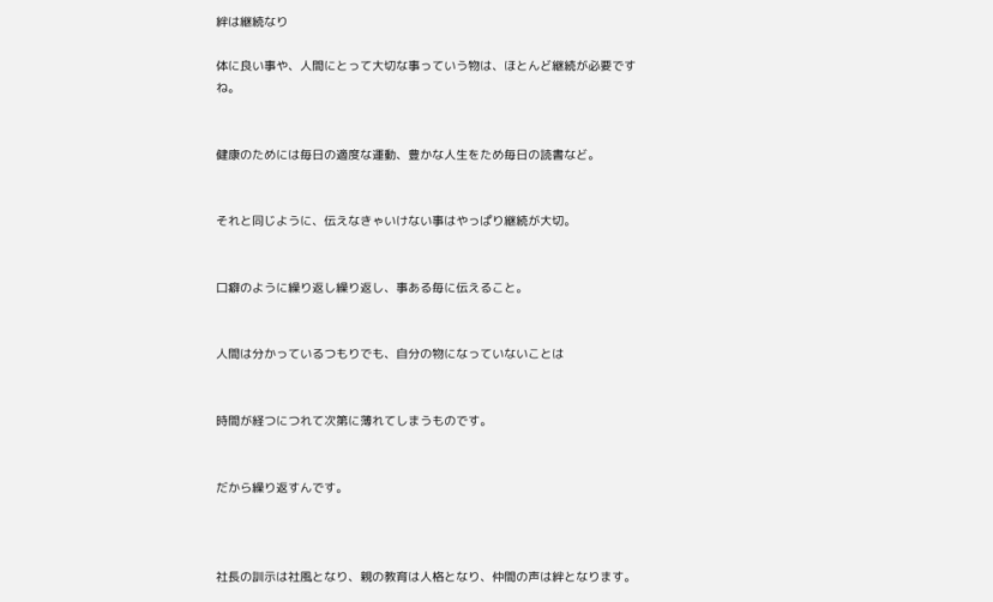絆は継続なり

体に良い事や、人間にとって大切な事っていう物は、ほとんど継続が必要ですね。


健康のためには毎日の適度な運動、豊かな人生をため毎日の読書など。


それと同じように、伝えなきゃいけない事はやっぱり継続が大切。


口癖のように繰り返し繰り返し、事ある毎に伝えること。


人間は分かっているつもりでも、自分の物になっていないことは


時間が経つにつれて次第に薄れてしまうものです。


だから繰り返すんです。



社長の訓示は社風となり、親の教育は人格となり、仲間の声は絆となります。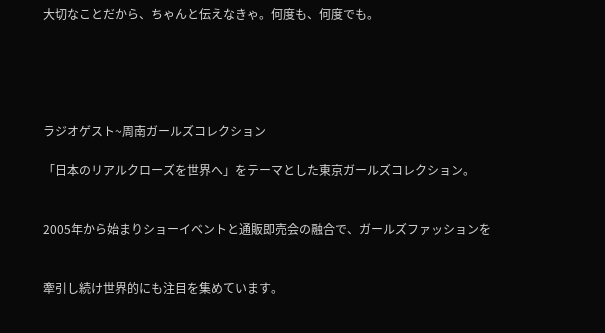大切なことだから、ちゃんと伝えなきゃ。何度も、何度でも。





ラジオゲスト~周南ガールズコレクション

「日本のリアルクローズを世界へ」をテーマとした東京ガールズコレクション。


2005年から始まりショーイベントと通販即売会の融合で、ガールズファッションを


牽引し続け世界的にも注目を集めています。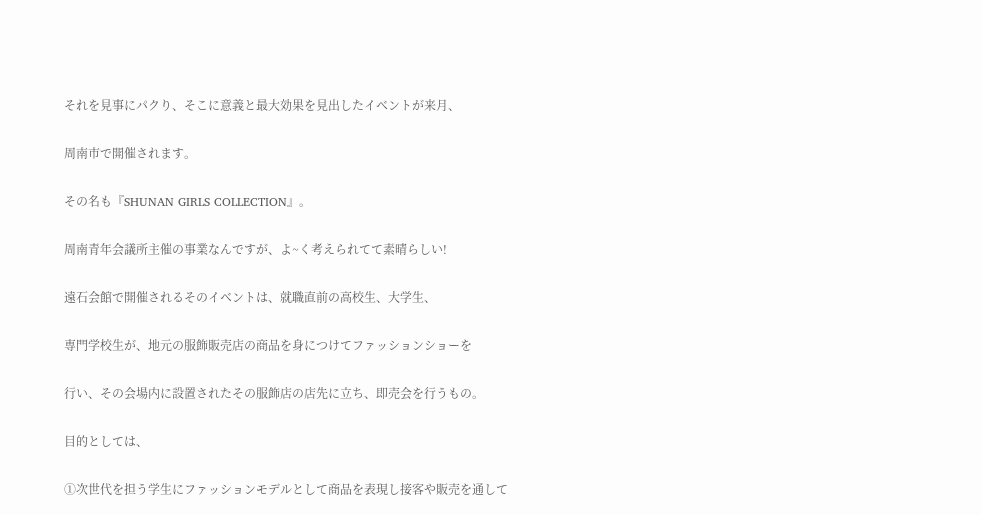それを見事にパクり、そこに意義と最大効果を見出したイベントが来月、


周南市で開催されます。


その名も『SHUNAN GIRLS COLLECTION』。


周南青年会議所主催の事業なんですが、よ~く考えられてて素晴らしい!


遠石会館で開催されるそのイベントは、就職直前の高校生、大学生、


専門学校生が、地元の服飾販売店の商品を身につけてファッションショーを


行い、その会場内に設置されたその服飾店の店先に立ち、即売会を行うもの。


目的としては、


①次世代を担う学生にファッションモデルとして商品を表現し接客や販売を通して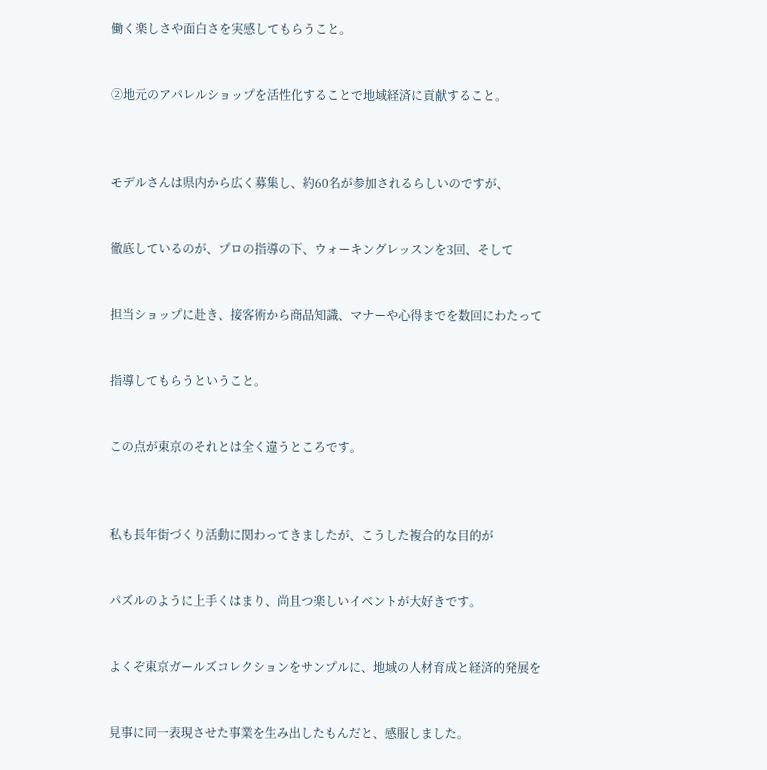働く楽しさや面白さを実感してもらうこと。


②地元のアパレルショップを活性化することで地域経済に貢献すること。



モデルさんは県内から広く募集し、約60名が参加されるらしいのですが、


徹底しているのが、プロの指導の下、ウォーキングレッスンを3回、そして


担当ショップに赴き、接客術から商品知識、マナーや心得までを数回にわたって


指導してもらうということ。


この点が東京のそれとは全く違うところです。



私も長年街づくり活動に関わってきましたが、こうした複合的な目的が


パズルのように上手くはまり、尚且つ楽しいイベントが大好きです。


よくぞ東京ガールズコレクションをサンプルに、地域の人材育成と経済的発展を


見事に同一表現させた事業を生み出したもんだと、感服しました。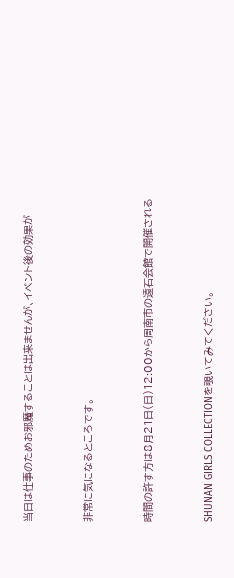当日は仕事のためお邪魔することは出来ませんが、イベント後の効果が


非常に気になるところです。


時間の許す方は8月21日(日)12:00から周南市の遠石会館で開催される


SHUNAN GIRLS COLLECTIONを覗いてみてください。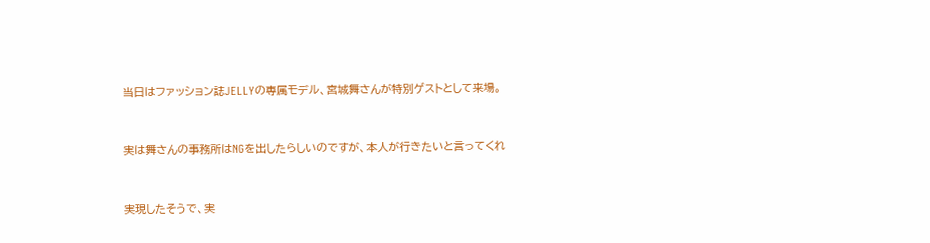当日はファッション誌JELLYの専属モデル、宮城舞さんが特別ゲストとして来場。


実は舞さんの事務所はNGを出したらしいのですが、本人が行きたいと言ってくれ


実現したそうで、実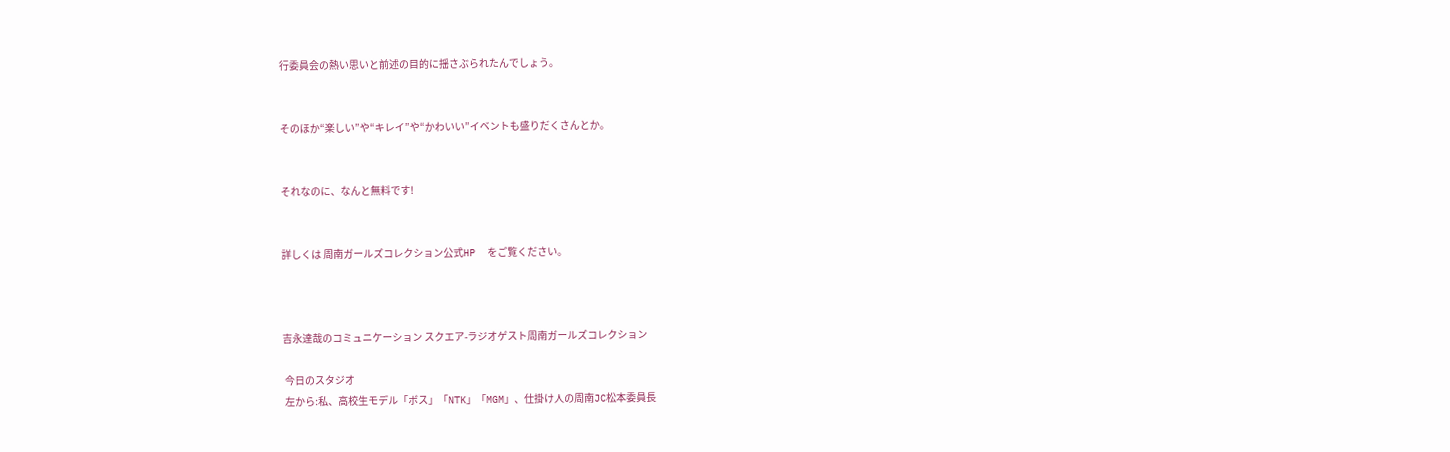行委員会の熱い思いと前述の目的に揺さぶられたんでしょう。


そのほか“楽しい”や“キレイ”や“かわいい”イベントも盛りだくさんとか。


それなのに、なんと無料です!


詳しくは 周南ガールズコレクション公式HP  をご覧ください。



吉永達哉のコミュニケーション スクエア-ラジオゲスト周南ガールズコレクション

 今日のスタジオ
 左から:私、高校生モデル「ボス」「NTK」「MGM」、仕掛け人の周南JC松本委員長